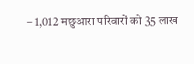– 1,012 मछुआरा परिवारों को 35 लाख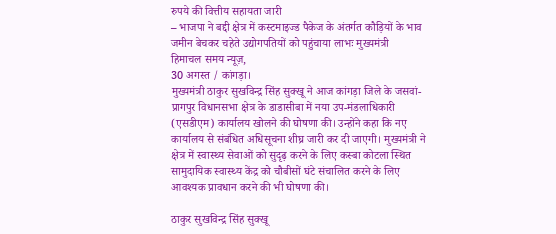रुपये की वित्तीय सहायता जारी
– भाजपा ने बद्दी क्षेत्र में कस्टमाइज्ड पैकेज के अंतर्गत कौड़ियों के भाव जमीन बेचकर चहेते उद्योगपतियों को पहुंचाया लाभः मुख्यमंत्री
हिमाचल समय न्यूज़,
30 अगस्त / कांगड़ा।
मुख्यमंत्री ठाकुर सुखविन्द्र सिंह सुक्खू ने आज कांगड़ा जिले के जसवां-प्रागपुर विधानसभा क्षेत्र के डाडासीबा में नया उप-मंडलाधिकारी (एसडीएम) कार्यालय खोलने की घोषणा की। उन्होंने कहा कि नए कार्यालय से संबंधित अधिसूचना शीघ्र जारी कर दी जाएगी। मुख्यमंत्री ने क्षेत्र में स्वास्थ्य सेवाओं को सुदृढ़ करने के लिए कस्बा कोटला स्थित सामुदायिक स्वास्थ्य केंद्र को चौबीसों घंटे संचालित करने के लिए आवश्यक प्रावधान करने की भी घोषणा की।

ठाकुर सुखविन्द्र सिंह सुक्खू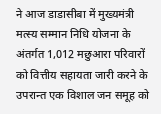ने आज डाडासीबा में मुख्यमंत्री मत्स्य सम्मान निधि योजना के अंतर्गत 1,012 मछुआरा परिवारों को वित्तीय सहायता जारी करने के उपरान्त एक विशाल जन समूह को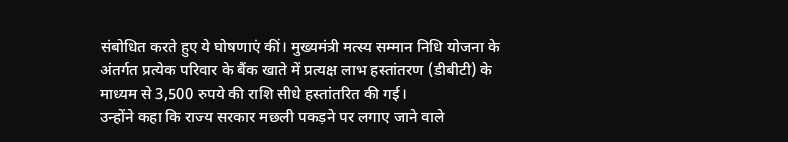संबोधित करते हुए ये घोषणाएं कीं। मुख्यमंत्री मत्स्य सम्मान निधि योजना के अंतर्गत प्रत्येक परिवार के बैंक खाते में प्रत्यक्ष लाभ हस्तांतरण (डीबीटी) के माध्यम से 3,500 रुपये की राशि सीधे हस्तांतरित की गई।
उन्होंने कहा कि राज्य सरकार मछली पकड़ने पर लगाए जाने वाले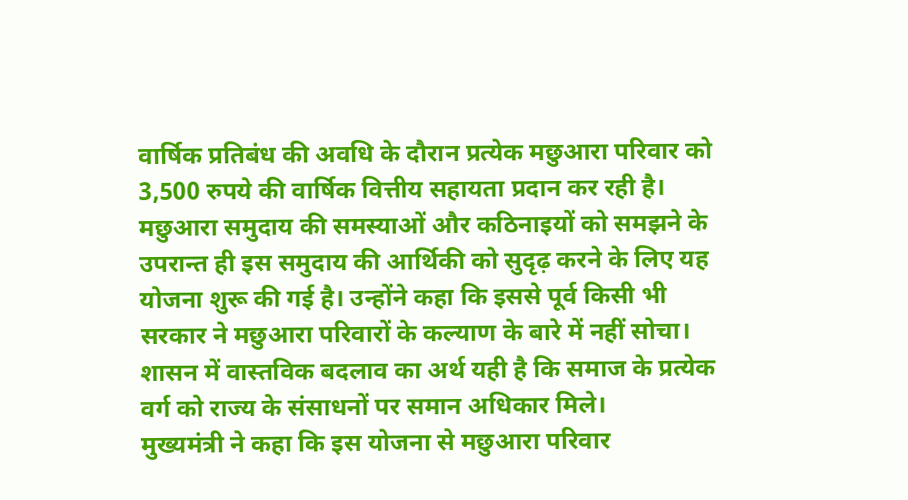वार्षिक प्रतिबंध की अवधि के दौरान प्रत्येक मछुआरा परिवार को 3,500 रुपये की वार्षिक वित्तीय सहायता प्रदान कर रही है। मछुआरा समुदाय की समस्याओं और कठिनाइयों को समझने के उपरान्त ही इस समुदाय की आर्थिकी को सुदृढ़ करने के लिए यह योजना शुरू की गई है। उन्होंने कहा कि इससे पूर्व किसी भी सरकार ने मछुआरा परिवारों के कल्याण के बारे में नहीं सोचा। शासन में वास्तविक बदलाव का अर्थ यही है कि समाज के प्रत्येक वर्ग को राज्य के संसाधनों पर समान अधिकार मिले।
मुख्यमंत्री ने कहा कि इस योजना से मछुआरा परिवार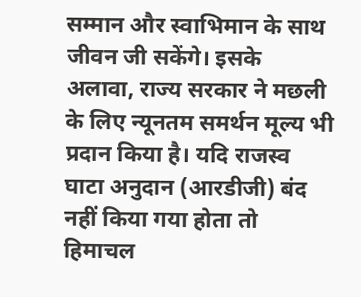सम्मान और स्वाभिमान के साथ जीवन जी सकेंगे। इसके अलावा, राज्य सरकार ने मछली के लिए न्यूनतम समर्थन मूल्य भी प्रदान किया है। यदि राजस्व घाटा अनुदान (आरडीजी) बंद नहीं किया गया होता तो हिमाचल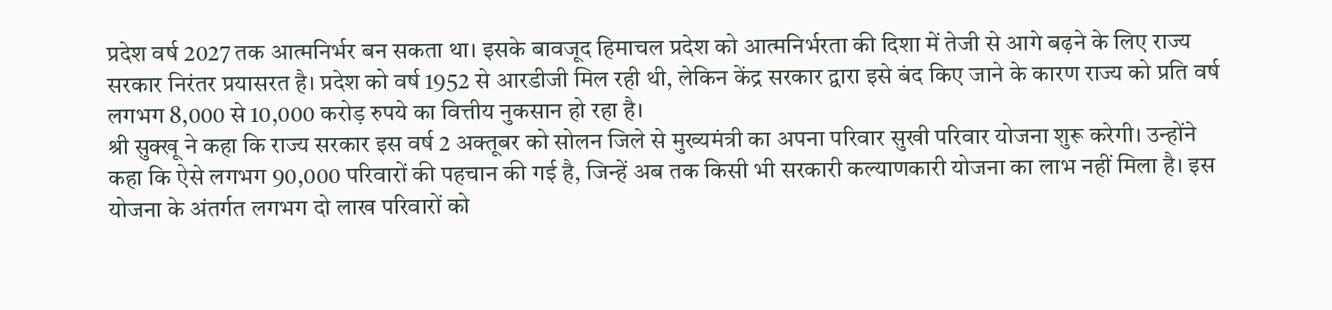प्रदेश वर्ष 2027 तक आत्मनिर्भर बन सकता था। इसके बावजूद हिमाचल प्रदेश को आत्मनिर्भरता की दिशा में तेजी से आगे बढ़ने के लिए राज्य सरकार निरंतर प्रयासरत है। प्रदेश को वर्ष 1952 से आरडीजी मिल रही थी, लेकिन केंद्र सरकार द्वारा इसे बंद किए जाने के कारण राज्य को प्रति वर्ष लगभग 8,000 से 10,000 करोड़ रुपये का वित्तीय नुकसान हो रहा है।
श्री सुक्खू ने कहा कि राज्य सरकार इस वर्ष 2 अक्तूबर को सोलन जिले से मुख्यमंत्री का अपना परिवार सुखी परिवार योजना शुरू करेगी। उन्होंने कहा कि ऐसे लगभग 90,000 परिवारों की पहचान की गई है, जिन्हें अब तक किसी भी सरकारी कल्याणकारी योजना का लाभ नहीं मिला है। इस योजना के अंतर्गत लगभग दो लाख परिवारों को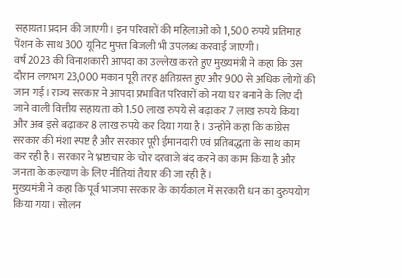सहायता प्रदान की जाएगी। इन परिवारों की महिलाओं को 1,500 रुपये प्रतिमाह पेंशन के साथ 300 यूनिट मुफ्त बिजली भी उपलब्ध करवाई जाएगी।
वर्ष 2023 की विनाशकारी आपदा का उल्लेख करते हुए मुख्यमंत्री ने कहा कि उस दौरान लगभग 23,000 मकान पूरी तरह क्षतिग्रस्त हुए और 900 से अधिक लोगों की जान गई। राज्य सरकार ने आपदा प्रभावित परिवारों को नया घर बनाने के लिए दी जाने वाली वित्तीय सहायता को 1.50 लाख रुपये से बढ़ाकर 7 लाख रुपये किया और अब इसे बढ़ाकर 8 लाख रुपये कर दिया गया है। उन्होंने कहा कि कांग्रेस सरकार की मंशा स्पष्ट है और सरकार पूरी ईमानदारी एवं प्रतिबद्धता के साथ काम कर रही है। सरकार ने भ्रष्टाचार के चोर दरवाजे बंद करने का काम किया है और जनता के कल्याण के लिए नीतियां तैयार की जा रही हैं।
मुख्यमंत्री ने कहा कि पूर्व भाजपा सरकार के कार्यकाल में सरकारी धन का दुरुपयोग किया गया। सोलन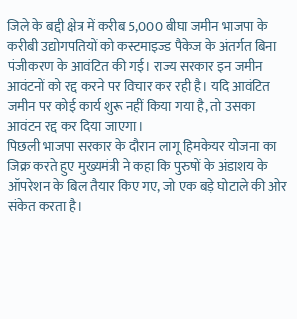जिले के बद्दी क्षेत्र में करीब 5,000 बीघा जमीन भाजपा के करीबी उद्योगपतियों को कस्टमाइज्ड पैकेज के अंतर्गत बिना पंजीकरण के आवंटित की गई। राज्य सरकार इन जमीन आवंटनों को रद्द करने पर विचार कर रही है। यदि आवंटित जमीन पर कोई कार्य शुरू नहीं किया गया है, तो उसका आवंटन रद्द कर दिया जाएगा।
पिछली भाजपा सरकार के दौरान लागू हिमकेयर योजना का जिक्र करते हुए मुख्यमंत्री ने कहा कि पुरुषों के अंडाशय के ऑपरेशन के बिल तैयार किए गए, जो एक बड़े घोटाले की ओर संकेत करता है।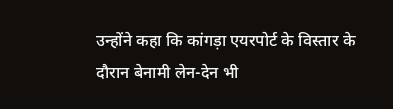उन्होंने कहा कि कांगड़ा एयरपोर्ट के विस्तार के दौरान बेनामी लेन-देन भी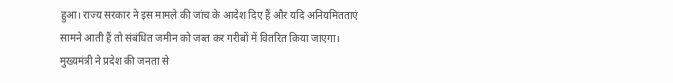हुआ। राज्य सरकार ने इस मामले की जांच के आदेश दिए हैं और यदि अनियमितताएं सामने आती हैं तो संबंधित जमीन को जब्त कर गरीबों में वितरित किया जाएगा। मुख्यमंत्री ने प्रदेश की जनता से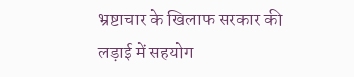भ्रष्टाचार के खिलाफ सरकार की लड़ाई में सहयोग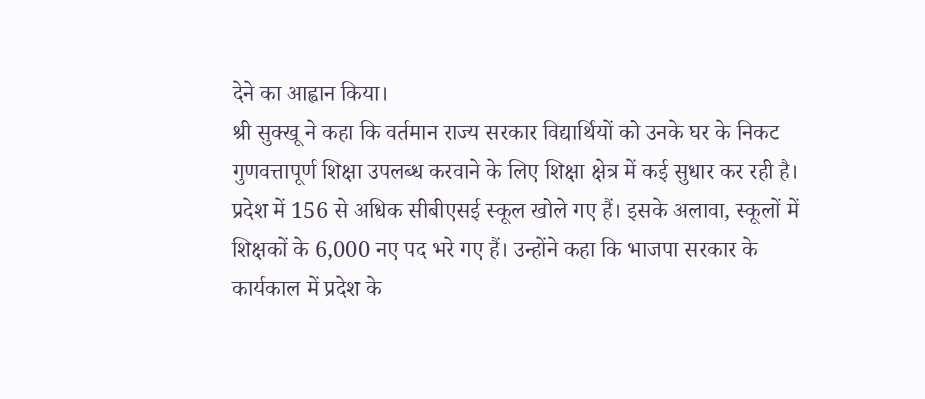देने का आह्वान किया।
श्री सुक्खू ने कहा कि वर्तमान राज्य सरकार विद्यार्थियों को उनके घर के निकट गुणवत्तापूर्ण शिक्षा उपलब्ध करवाने के लिए शिक्षा क्षेत्र में कई सुधार कर रही है। प्रदेश में 156 से अधिक सीबीएसई स्कूल खोले गए हैं। इसके अलावा, स्कूलों में शिक्षकों के 6,000 नए पद भरे गए हैं। उन्होंने कहा कि भाजपा सरकार के कार्यकाल में प्रदेश के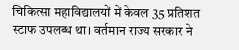चिकित्सा महाविद्यालयों में केवल 35 प्रतिशत स्टाफ उपलब्ध था। वर्तमान राज्य सरकार ने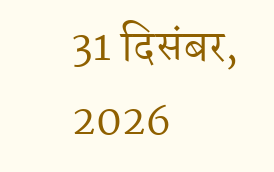31 दिसंबर, 2026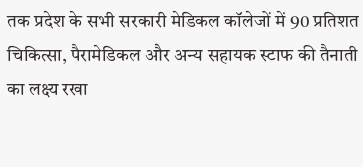तक प्रदेश के सभी सरकारी मेडिकल कॉलेजों में 90 प्रतिशत चिकित्सा, पैरामेडिकल और अन्य सहायक स्टाफ की तैनाती का लक्ष्य रखा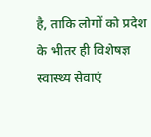है, ताकि लोगों को प्रदेश के भीतर ही विशेषज्ञ स्वास्थ्य सेवाएं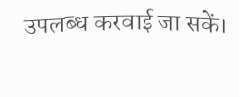उपलब्ध करवाई जा सकें।